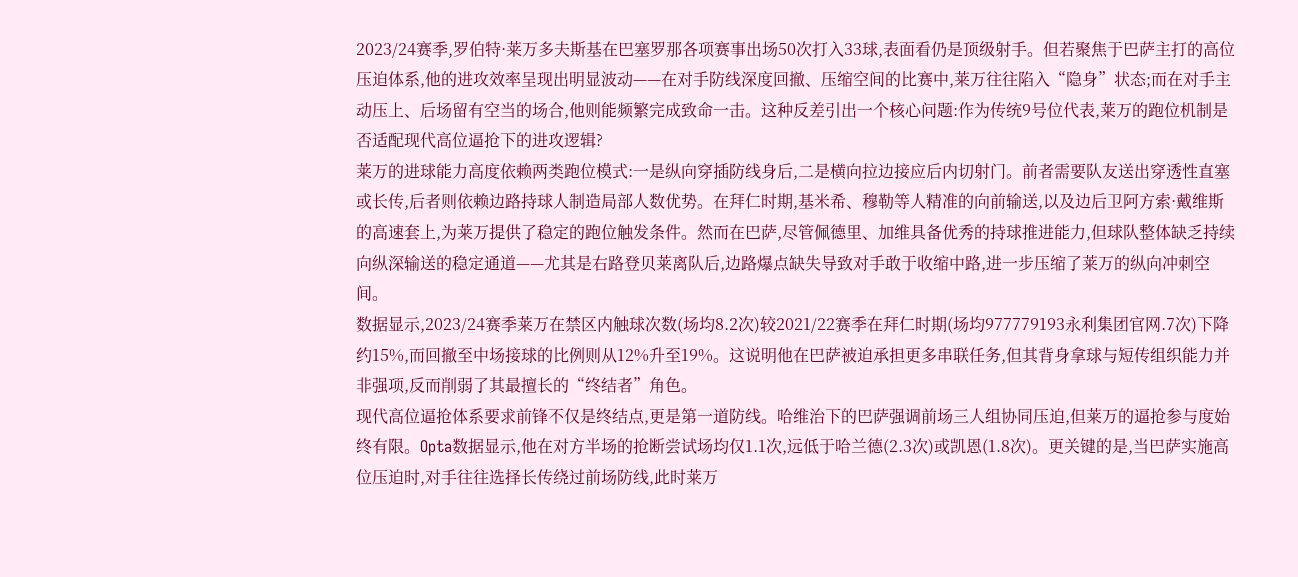2023/24赛季,罗伯特·莱万多夫斯基在巴塞罗那各项赛事出场50次打入33球,表面看仍是顶级射手。但若聚焦于巴萨主打的高位压迫体系,他的进攻效率呈现出明显波动——在对手防线深度回撤、压缩空间的比赛中,莱万往往陷入“隐身”状态;而在对手主动压上、后场留有空当的场合,他则能频繁完成致命一击。这种反差引出一个核心问题:作为传统9号位代表,莱万的跑位机制是否适配现代高位逼抢下的进攻逻辑?
莱万的进球能力高度依赖两类跑位模式:一是纵向穿插防线身后,二是横向拉边接应后内切射门。前者需要队友送出穿透性直塞或长传,后者则依赖边路持球人制造局部人数优势。在拜仁时期,基米希、穆勒等人精准的向前输送,以及边后卫阿方索·戴维斯的高速套上,为莱万提供了稳定的跑位触发条件。然而在巴萨,尽管佩德里、加维具备优秀的持球推进能力,但球队整体缺乏持续向纵深输送的稳定通道——尤其是右路登贝莱离队后,边路爆点缺失导致对手敢于收缩中路,进一步压缩了莱万的纵向冲刺空间。
数据显示,2023/24赛季莱万在禁区内触球次数(场均8.2次)较2021/22赛季在拜仁时期(场均977779193永利集团官网.7次)下降约15%,而回撤至中场接球的比例则从12%升至19%。这说明他在巴萨被迫承担更多串联任务,但其背身拿球与短传组织能力并非强项,反而削弱了其最擅长的“终结者”角色。
现代高位逼抢体系要求前锋不仅是终结点,更是第一道防线。哈维治下的巴萨强调前场三人组协同压迫,但莱万的逼抢参与度始终有限。Opta数据显示,他在对方半场的抢断尝试场均仅1.1次,远低于哈兰德(2.3次)或凯恩(1.8次)。更关键的是,当巴萨实施高位压迫时,对手往往选择长传绕过前场防线,此时莱万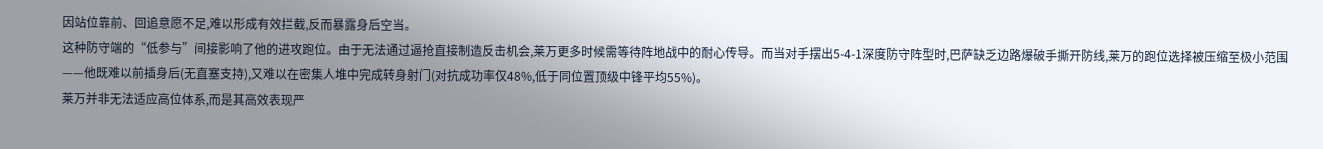因站位靠前、回追意愿不足,难以形成有效拦截,反而暴露身后空当。
这种防守端的“低参与”间接影响了他的进攻跑位。由于无法通过逼抢直接制造反击机会,莱万更多时候需等待阵地战中的耐心传导。而当对手摆出5-4-1深度防守阵型时,巴萨缺乏边路爆破手撕开防线,莱万的跑位选择被压缩至极小范围——他既难以前插身后(无直塞支持),又难以在密集人堆中完成转身射门(对抗成功率仅48%,低于同位置顶级中锋平均55%)。
莱万并非无法适应高位体系,而是其高效表现严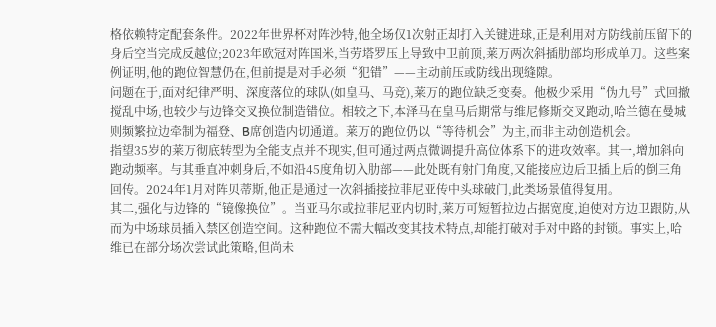格依赖特定配套条件。2022年世界杯对阵沙特,他全场仅1次射正却打入关键进球,正是利用对方防线前压留下的身后空当完成反越位;2023年欧冠对阵国米,当劳塔罗压上导致中卫前顶,莱万两次斜插肋部均形成单刀。这些案例证明,他的跑位智慧仍在,但前提是对手必须“犯错”——主动前压或防线出现缝隙。
问题在于,面对纪律严明、深度落位的球队(如皇马、马竞),莱万的跑位缺乏变奏。他极少采用“伪九号”式回撤搅乱中场,也较少与边锋交叉换位制造错位。相较之下,本泽马在皇马后期常与维尼修斯交叉跑动,哈兰德在曼城则频繁拉边牵制为福登、B席创造内切通道。莱万的跑位仍以“等待机会”为主,而非主动创造机会。
指望35岁的莱万彻底转型为全能支点并不现实,但可通过两点微调提升高位体系下的进攻效率。其一,增加斜向跑动频率。与其垂直冲刺身后,不如沿45度角切入肋部——此处既有射门角度,又能接应边后卫插上后的倒三角回传。2024年1月对阵贝蒂斯,他正是通过一次斜插接拉菲尼亚传中头球破门,此类场景值得复用。
其二,强化与边锋的“镜像换位”。当亚马尔或拉菲尼亚内切时,莱万可短暂拉边占据宽度,迫使对方边卫跟防,从而为中场球员插入禁区创造空间。这种跑位不需大幅改变其技术特点,却能打破对手对中路的封锁。事实上,哈维已在部分场次尝试此策略,但尚未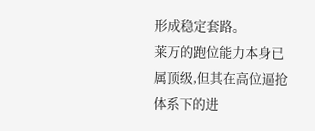形成稳定套路。
莱万的跑位能力本身已属顶级,但其在高位逼抢体系下的进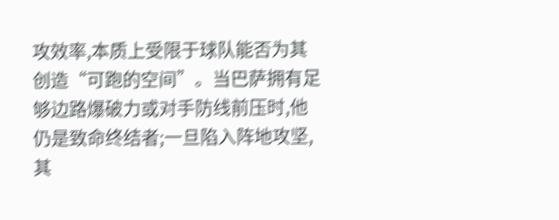攻效率,本质上受限于球队能否为其创造“可跑的空间”。当巴萨拥有足够边路爆破力或对手防线前压时,他仍是致命终结者;一旦陷入阵地攻坚,其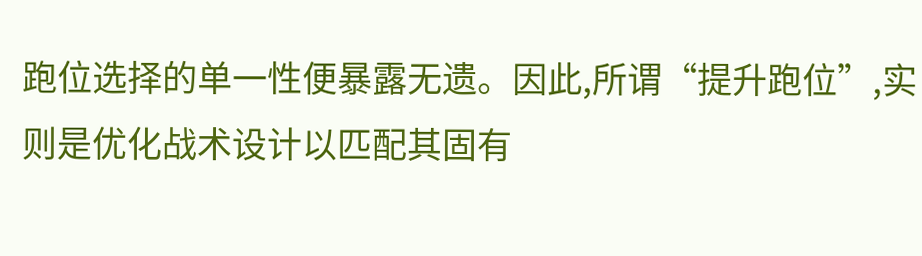跑位选择的单一性便暴露无遗。因此,所谓“提升跑位”,实则是优化战术设计以匹配其固有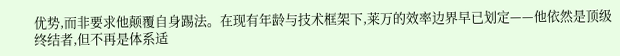优势,而非要求他颠覆自身踢法。在现有年龄与技术框架下,莱万的效率边界早已划定——他依然是顶级终结者,但不再是体系适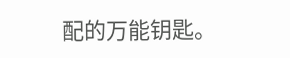配的万能钥匙。